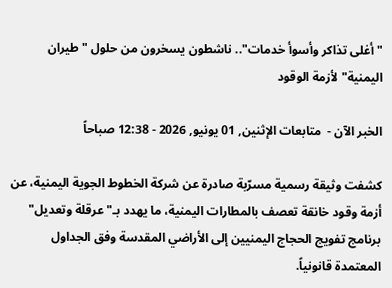"أغلى تذاكر وأسوأ خدمات".. ناشطون يسخرون من حلول "طيران اليمنية" لأزمة الوقود

الخبر الآن -  متابعات الإثنين, 01 يونيو, 2026 - 12:38 صباحاً

كشفت وثيقة رسمية مسرّبة صادرة عن شركة الخطوط الجوية اليمنية، عن أزمة وقود خانقة تعصف بالمطارات اليمنية، ما يهدد بـ"عرقلة وتعديل" برنامج تفويج الحجاج اليمنيين إلى الأراضي المقدسة وفق الجداول المعتمدة قانونياً.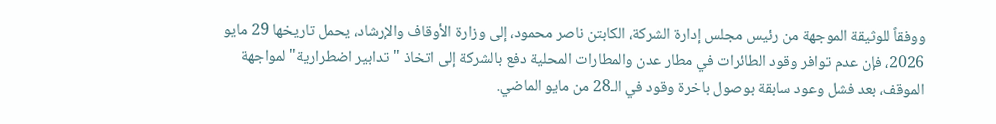ووفقاً للوثيقة الموجهة من رئيس مجلس إدارة الشركة، الكابتن ناصر محمود، إلى وزارة الأوقاف والإرشاد، يحمل تاريخها 29 مايو 2026، فإن عدم توافر وقود الطائرات في مطار عدن والمطارات المحلية دفع بالشركة إلى اتخاذ "تدابير اضطرارية" لمواجهة الموقف، بعد فشل وعود سابقة بوصول باخرة وقود في الـ28 من مايو الماضي.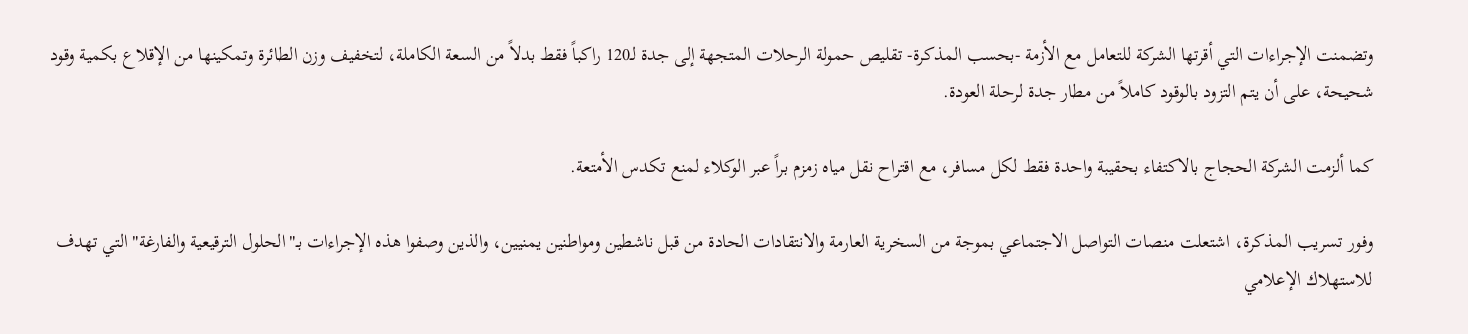وتضمنت الإجراءات التي أقرتها الشركة للتعامل مع الأزمة -بحسب المذكرة- تقليص حمولة الرحلات المتجهة إلى جدة لـ120 راكباً فقط بدلاً من السعة الكاملة، لتخفيف وزن الطائرة وتمكينها من الإقلاع بكمية وقود شحيحة، على أن يتم التزود بالوقود كاملاً من مطار جدة لرحلة العودة.

كما ألزمت الشركة الحجاج بالاكتفاء بحقيبة واحدة فقط لكل مسافر، مع اقتراح نقل مياه زمزم براً عبر الوكلاء لمنع تكدس الأمتعة.

وفور تسريب المذكرة، اشتعلت منصات التواصل الاجتماعي بموجة من السخرية العارمة والانتقادات الحادة من قبل ناشطين ومواطنين يمنيين، والذين وصفوا هذه الإجراءات بـ"الحلول الترقيعية والفارغة" التي تهدف للاستهلاك الإعلامي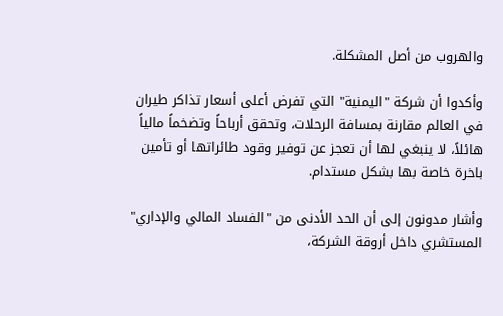والهروب من أصل المشكلة.

وأكدوا أن شركة "اليمنية" التي تفرض أعلى أسعار تذاكر طيران في العالم مقارنة بمسافة الرحلات، وتحقق أرباحاً وتضخماً مالياً هائلاً، لا ينبغي لها أن تعجز عن توفير وقود طائراتها أو تأمين باخرة خاصة بها بشكل مستدام.

وأشار مدونون إلى أن الحد الأدنى من "الفساد المالي والإداري" المستشري داخل أروقة الشركة،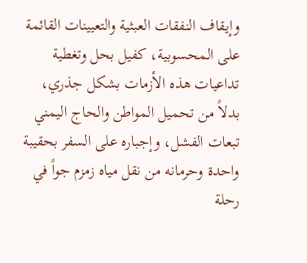وإيقاف النفقات العبثية والتعيينات القائمة على المحسوبية، كفيل بحل وتغطية تداعيات هذه الأزمات بشكل جذري، بدلاً من تحميل المواطن والحاج اليمني تبعات الفشل، وإجباره على السفر بحقيبة واحدة وحرمانه من نقل مياه زمزم جواً في رحلة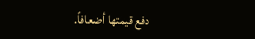دفع قيمتها أضعافاً.